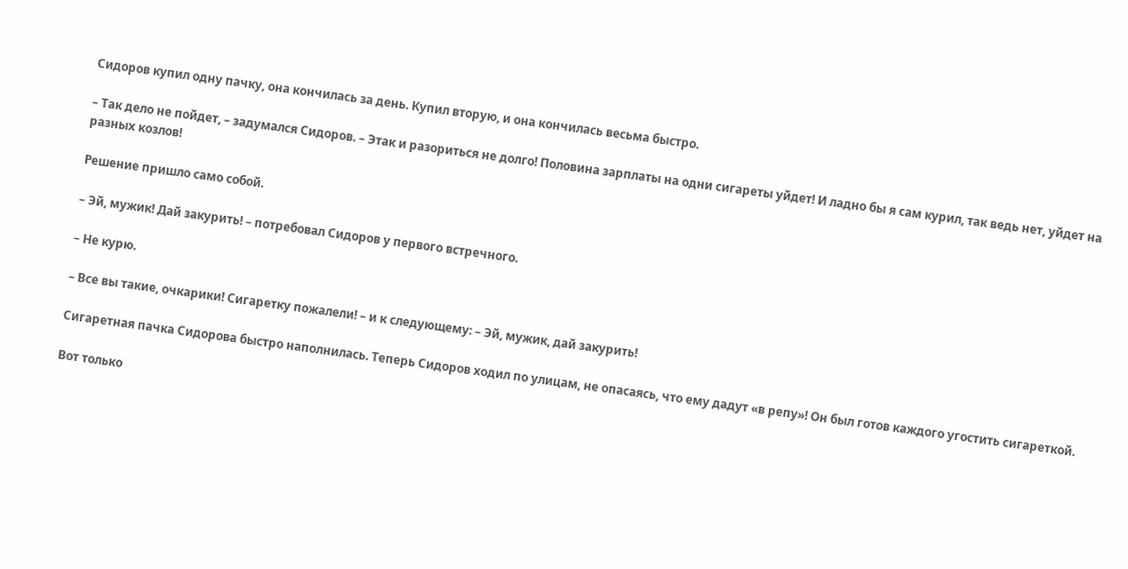Сидоров купил одну пачку, она кончилась за день. Купил вторую, и она кончилась весьма быстро.

– Так дело не пойдет, – задумался Сидоров. – Этак и разориться не долго! Половина зарплаты на одни сигареты уйдет! И ладно бы я сам курил, так ведь нет, уйдет на разных козлов!

Решение пришло само собой.

– Эй, мужик! Дай закурить! – потребовал Сидоров у первого встречного.

– Не курю.

– Все вы такие, очкарики! Сигаретку пожалели! – и к следующему: – Эй, мужик, дай закурить!

Сигаретная пачка Сидорова быстро наполнилась. Теперь Сидоров ходил по улицам, не опасаясь, что ему дадут «в репу»! Он был готов каждого угостить сигареткой.

Вот только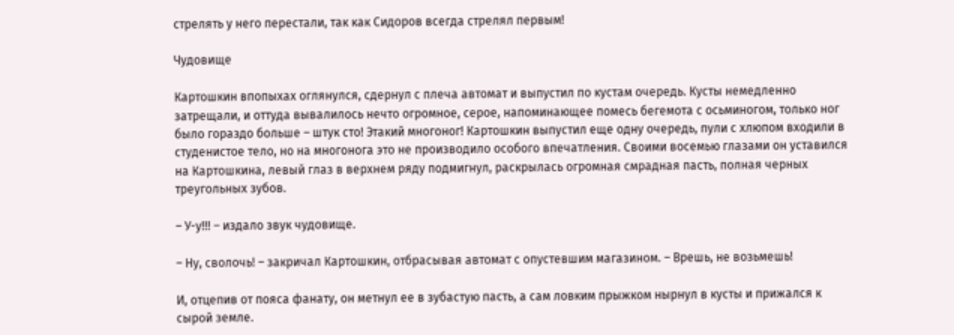стрелять у него перестали, так как Сидоров всегда стрелял первым!

Чудовище

Картошкин впопыхах оглянулся, сдернул с плеча автомат и выпустил по кустам очередь. Кусты немедленно затрещали, и оттуда вывалилось нечто огромное, серое, напоминающее помесь бегемота с осьминогом, только ног было гораздо больше – штук сто! Этакий многоног! Картошкин выпустил еще одну очередь, пули с хлюпом входили в студенистое тело, но на многонога это не производило особого впечатления. Своими восемью глазами он уставился на Картошкина, левый глаз в верхнем ряду подмигнул, раскрылась огромная смрадная пасть, полная черных треугольных зубов.

– У-у!!! – издало звук чудовище.

– Ну, сволочь! – закричал Картошкин, отбрасывая автомат с опустевшим магазином. – Врешь, не возьмешь!

И, отцепив от пояса фанату, он метнул ее в зубастую пасть, а сам ловким прыжком нырнул в кусты и прижался к сырой земле.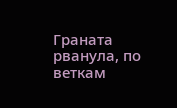Граната рванула, по веткам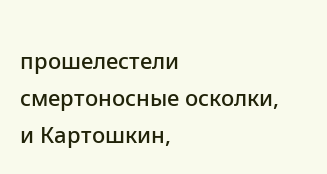прошелестели смертоносные осколки, и Картошкин,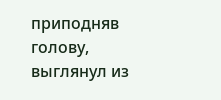приподняв голову, выглянул из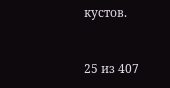кустов.



25 из 407